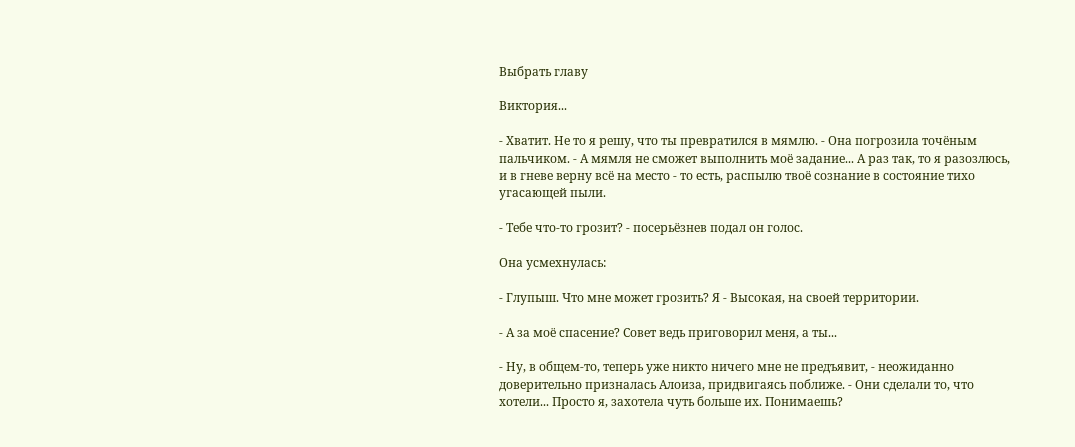Выбрать главу

Виктория...

- Хватит. Не то я решу, что ты превратился в мямлю. - Она погрозила точёным пальчиком. - А мямля не сможет выполнить моё задание... А раз так, то я разозлюсь, и в гневе верну всё на место - то есть, распылю твоё сознание в состояние тихо угасающей пыли.

- Тебе что-то грозит? - посерьёзнев подал он голос.

Она усмехнулась:

- Глупыш. Что мне может грозить? Я - Высокая, на своей территории.

- А за моё спасение? Совет ведь приговорил меня, а ты...

- Ну, в общем-то, теперь уже никто ничего мне не предъявит, - неожиданно доверительно призналась Алоиза, придвигаясь поближе. - Они сделали то, что хотели... Просто я, захотела чуть больше их. Понимаешь?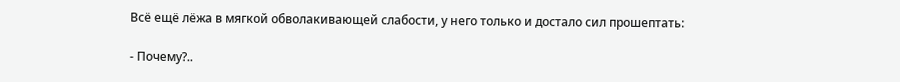Всё ещё лёжа в мягкой обволакивающей слабости, у него только и достало сил прошептать:

- Почему?..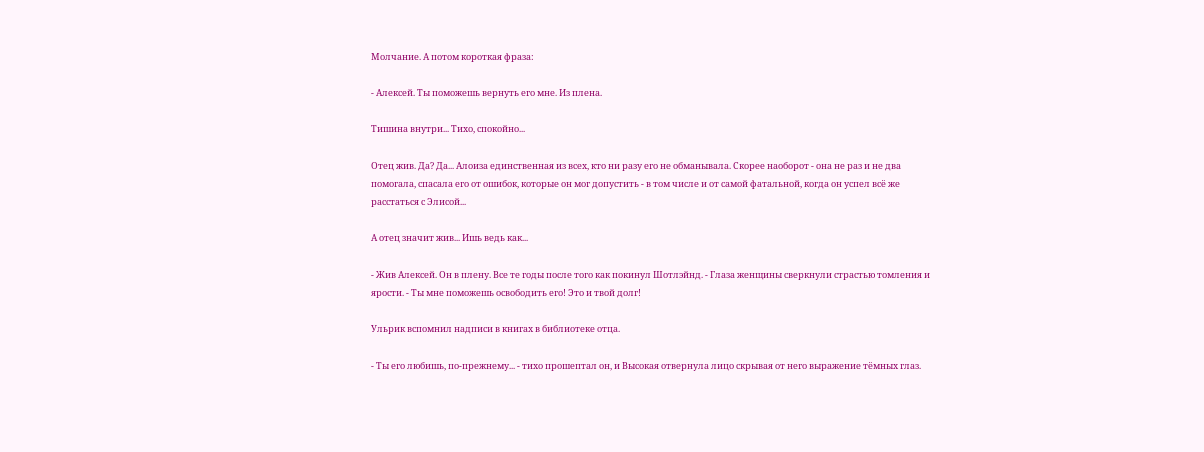Молчание. А потом короткая фраза:

- Алексей. Ты поможешь вернуть его мне. Из плена.

Тишина внутри... Тихо, спокойно...

Отец жив. Да? Да... Алоиза единственная из всех, кто ни разу его не обманывала. Скорее наоборот - она не раз и не два помогала, спасала его от ошибок, которые он мог допустить - в том числе и от самой фатальной, когда он успел всё же расстаться с Элисой...

А отец значит жив... Ишь ведь как...

- Жив Алексей. Он в плену. Все те годы после того как покинул Шотлэйнд. - Глаза женщины сверкнули страстью томления и ярости. - Ты мне поможешь освободить его! Это и твой долг!

Ульрик вспомнил надписи в книгах в библиотеке отца.

- Ты его любишь, по-прежнему... - тихо прошептал он, и Высокая отвернула лицо скрывая от него выражение тёмных глаз.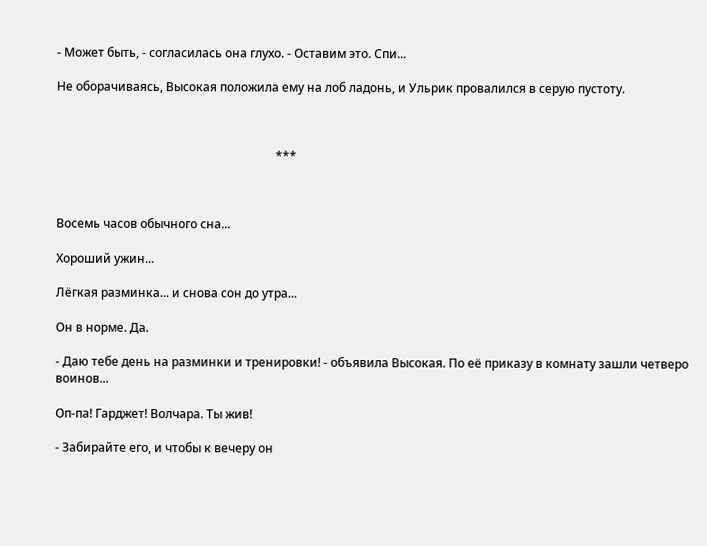- Может быть, - согласилась она глухо. - Оставим это. Спи...

Не оборачиваясь, Высокая положила ему на лоб ладонь, и Ульрик провалился в серую пустоту.



                                                                         ***



Восемь часов обычного сна...

Хороший ужин...

Лёгкая разминка... и снова сон до утра...

Он в норме. Да.

- Даю тебе день на разминки и тренировки! - объявила Высокая. По её приказу в комнату зашли четверо воинов...

Оп-па! Гарджет! Волчара. Ты жив!

- Забирайте его, и чтобы к вечеру он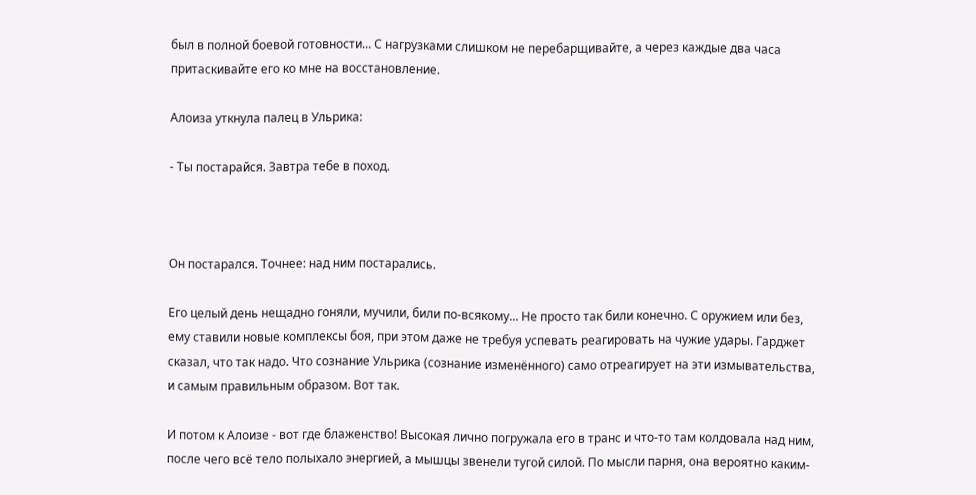был в полной боевой готовности... С нагрузками слишком не перебарщивайте, а через каждые два часа притаскивайте его ко мне на восстановление.

Алоиза уткнула палец в Ульрика:

- Ты постарайся. Завтра тебе в поход.



Он постарался. Точнее: над ним постарались.

Его целый день нещадно гоняли, мучили, били по-всякому... Не просто так били конечно. С оружием или без, ему ставили новые комплексы боя, при этом даже не требуя успевать реагировать на чужие удары. Гарджет сказал, что так надо. Что сознание Ульрика (сознание изменённого) само отреагирует на эти измывательства, и самым правильным образом. Вот так.

И потом к Алоизе - вот где блаженство! Высокая лично погружала его в транс и что-то там колдовала над ним, после чего всё тело полыхало энергией, а мышцы звенели тугой силой. По мысли парня, она вероятно каким-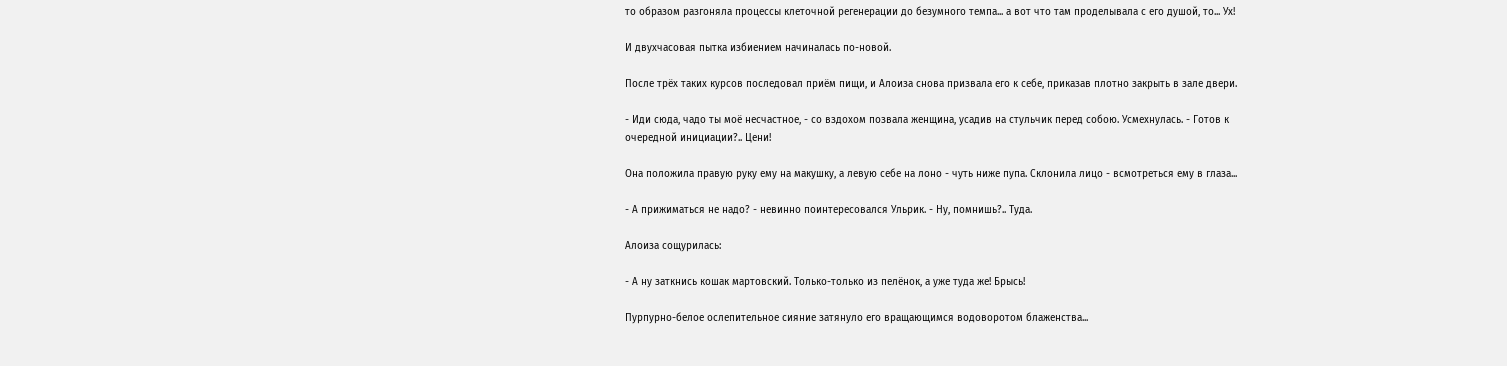то образом разгоняла процессы клеточной регенерации до безумного темпа... а вот что там проделывала с его душой, то... Ух!

И двухчасовая пытка избиением начиналась по-новой.

После трёх таких курсов последовал приём пищи, и Алоиза снова призвала его к себе, приказав плотно закрыть в зале двери.

- Иди сюда, чадо ты моё несчастное, - со вздохом позвала женщина, усадив на стульчик перед собою. Усмехнулась. - Готов к очередной инициации?.. Цени!

Она положила правую руку ему на макушку, а левую себе на лоно - чуть ниже пупа. Склонила лицо - всмотреться ему в глаза...

- А прижиматься не надо? - невинно поинтересовался Ульрик. - Ну, помнишь?.. Туда.

Алоиза сощурилась:

- А ну заткнись кошак мартовский. Только-только из пелёнок, а уже туда же! Брысь!

Пурпурно-белое ослепительное сияние затянуло его вращающимся водоворотом блаженства...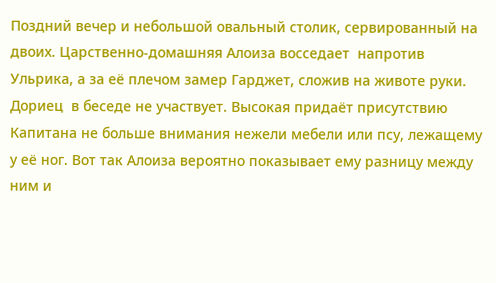Поздний вечер и небольшой овальный столик, сервированный на двоих. Царственно-домашняя Алоиза восседает  напротив Ульрика, а за её плечом замер Гарджет, сложив на животе руки. Дориец  в беседе не участвует. Высокая придаёт присутствию Капитана не больше внимания нежели мебели или псу, лежащему у её ног. Вот так Алоиза вероятно показывает ему разницу между ним и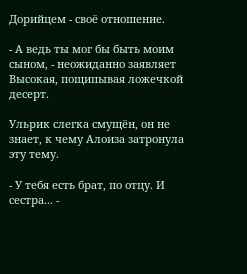Дорийцем - своё отношение.

- А ведь ты мог бы быть моим сыном, - неожиданно заявляет Высокая, пощипывая ложечкой десерт.

Ульрик слегка смущён, он не знает, к чему Алоиза затронула эту тему.

- У тебя есть брат, по отцу. И сестра... -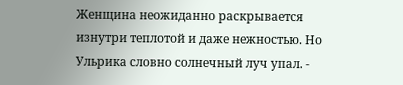Женщина неожиданно раскрывается изнутри теплотой и даже нежностью. Но Ульрика словно солнечный луч упал. -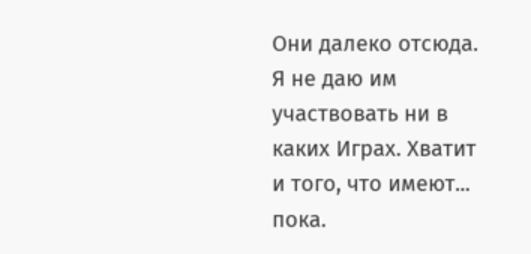Они далеко отсюда. Я не даю им участвовать ни в каких Играх. Хватит и того, что имеют... пока.